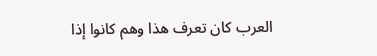العرب كان تعرف هذا وهم كانوا إذا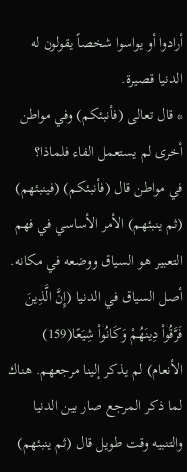أرادوا أو يواسوا شخصاً يقولون له الدنيا قصيرة.
* قال تعالى (فأنبئكم) وفي مواطن أخرى لم يستعمل الفاء فلماذا؟
في مواطن قال (فأنبئكم) (فينبئهم) (ثم ينبئهم) الأمر الأساسي في فهم التعبير هو السياق ووضعه في مكانه. أصل السياق في الدنيا (إِنَّ الَّذِينَ فَرَّقُواْ دِينَهُمْ وَكَانُواْ شِيَعًا(159) الأنعام) لم يذكر إلينا مرجعهم. هناك لما ذكر المرجع صار بين الدنيا والتنبيه وقت طويل قال (ثم ينبئهم)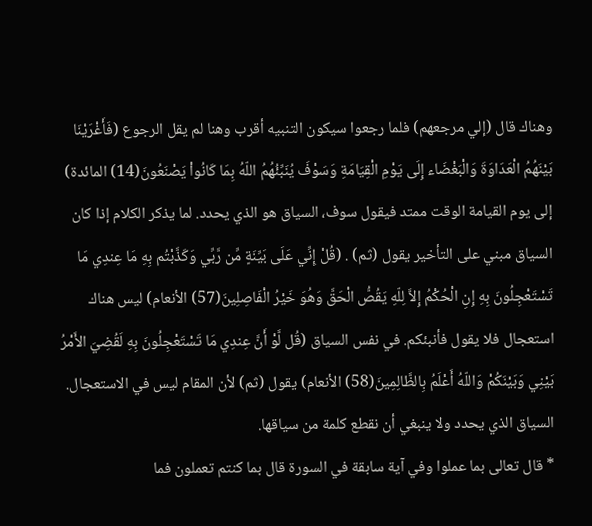وهناك قال (إلي مرجعهم) فلما رجعوا سيكون التنبيه أقرب وهنا لم يقل الرجوع (فَأَغْرَيْنَا بَيْنَهُمُ الْعَدَاوَةَ وَالْبَغْضَاء إِلَى يَوْمِ الْقِيَامَةِ وَسَوْفَ يُنَبِّئُهُمُ اللّهُ بِمَا كَانُواْ يَصْنَعُونَ(14) المائدة) إلى يوم القيامة الوقت ممتد فيقول سوف، السياق هو الذي يحدد. لما يذكر الكلام إذا كان السياق مبني على التأخير يقول (ثم) . (قُلْ إِنِّي عَلَى بَيِّنَةٍ مِّن رَّبِّي وَكَذَّبْتُم بِهِ مَا عِندِي مَا تَسْتَعْجِلُونَ بِهِ إِنِ الْحُكْمُ إِلاَّ لِلّهِ يَقُصُّ الْحَقَّ وَهُوَ خَيْرُ الْفَاصِلِينَ(57) الأنعام) ليس هناك استعجال فلا يقول فأنبئكم. في نفس السياق (قُل لَّوْ أَنَّ عِندِي مَا تَسْتَعْجِلُونَ بِهِ لَقُضِيَ الأَمْرُ بَيْنِي وَبَيْنَكُمْ وَاللّهُ أَعْلَمُ بِالظَّالِمِينَ(58) الأنعام) يقول (ثم) لأن المقام ليس في الاستعجال. السياق الذي يحدد ولا ينبغي أن نقطع كلمة من سياقها.
* قال تعالى بما عملوا وفي آية سابقة في السورة قال بما كنتم تعملون فما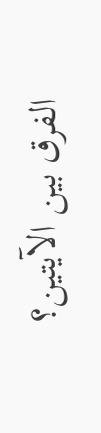الفرق بين الآيتين؟